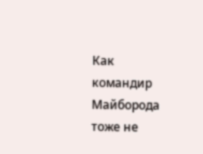Как командир Майборода тоже не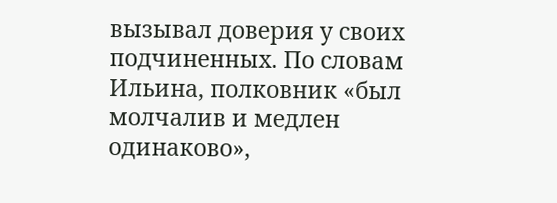вызывал доверия у своих подчиненных. По словам Ильина, полковник «был молчалив и медлен одинаково»,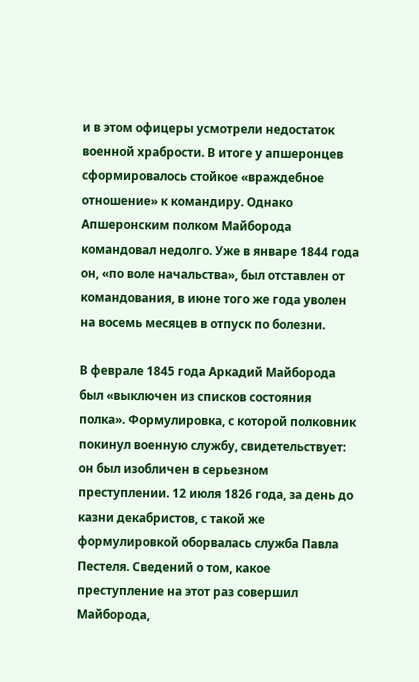и в этом офицеры усмотрели недостаток военной храбрости. В итоге у апшеронцев сформировалось стойкое «враждебное отношение» к командиру. Однако Апшеронским полком Майборода командовал недолго. Уже в январе 1844 года он, «по воле начальства», был отставлен от командования, в июне того же года уволен на восемь месяцев в отпуск по болезни.

В феврале 1845 года Аркадий Майборода был «выключен из списков состояния полка». Формулировка, с которой полковник покинул военную службу, свидетельствует: он был изобличен в серьезном преступлении. 12 июля 1826 года, за день до казни декабристов, с такой же формулировкой оборвалась служба Павла Пестеля. Сведений о том, какое преступление на этот раз совершил Майборода,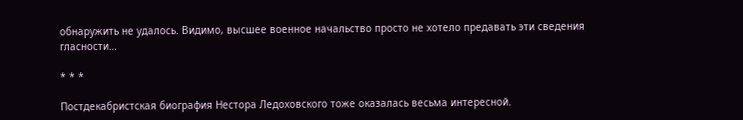обнаружить не удалось. Видимо, высшее военное начальство просто не хотело предавать эти сведения гласности…

* * *

Постдекабристская биография Нестора Ледоховского тоже оказалась весьма интересной.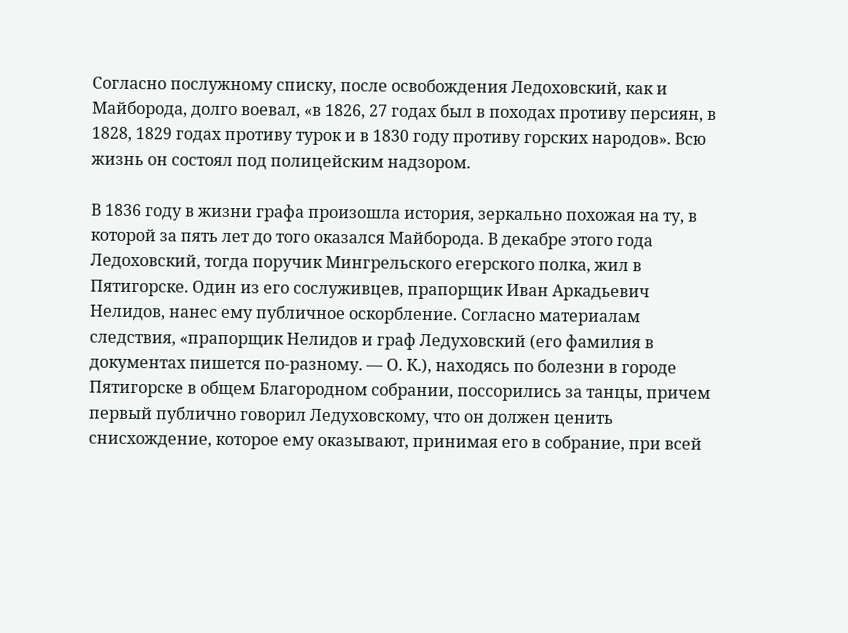Согласно послужному списку, после освобождения Ледоховский, как и Майборода, долго воевал, «в 1826, 27 годах был в походах противу персиян, в 1828, 1829 годах противу турок и в 1830 году противу горских народов». Всю жизнь он состоял под полицейским надзором.

В 1836 году в жизни графа произошла история, зеркально похожая на ту, в которой за пять лет до того оказался Майборода. В декабре этого года Ледоховский, тогда поручик Мингрельского егерского полка, жил в Пятигорске. Один из его сослуживцев, прапорщик Иван Аркадьевич Нелидов, нанес ему публичное оскорбление. Согласно материалам следствия, «прапорщик Нелидов и граф Ледуховский (его фамилия в документах пишется по-разному. — О. К.), находясь по болезни в городе Пятигорске в общем Благородном собрании, поссорились за танцы, причем первый публично говорил Ледуховскому, что он должен ценить снисхождение, которое ему оказывают, принимая его в собрание, при всей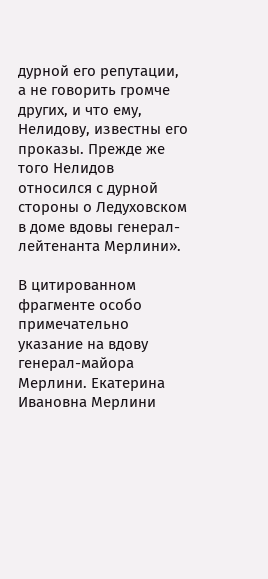дурной его репутации, а не говорить громче других, и что ему, Нелидову, известны его проказы. Прежде же того Нелидов относился с дурной стороны о Ледуховском в доме вдовы генерал-лейтенанта Мерлини».

В цитированном фрагменте особо примечательно указание на вдову генерал-майора Мерлини. Екатерина Ивановна Мерлини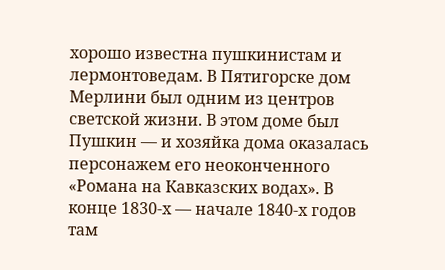хорошо известна пушкинистам и лермонтоведам. В Пятигорске дом Мерлини был одним из центров светской жизни. В этом доме был Пушкин — и хозяйка дома оказалась персонажем его неоконченного «Романа на Кавказских водах». В конце 1830-х — начале 1840-х годов там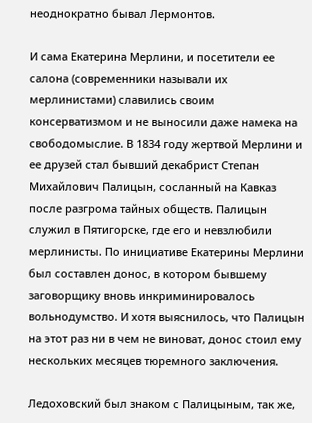неоднократно бывал Лермонтов.

И сама Екатерина Мерлини, и посетители ее салона (современники называли их мерлинистами) славились своим консерватизмом и не выносили даже намека на свободомыслие. В 1834 году жертвой Мерлини и ее друзей стал бывший декабрист Степан Михайлович Палицын, сосланный на Кавказ после разгрома тайных обществ. Палицын служил в Пятигорске, где его и невзлюбили мерлинисты. По инициативе Екатерины Мерлини был составлен донос, в котором бывшему заговорщику вновь инкриминировалось вольнодумство. И хотя выяснилось, что Палицын на этот раз ни в чем не виноват, донос стоил ему нескольких месяцев тюремного заключения.

Ледоховский был знаком с Палицыным, так же,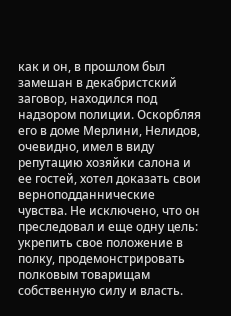как и он, в прошлом был замешан в декабристский заговор, находился под надзором полиции. Оскорбляя его в доме Мерлини, Нелидов, очевидно, имел в виду репутацию хозяйки салона и ее гостей, хотел доказать свои верноподданнические чувства. Не исключено, что он преследовал и еще одну цель: укрепить свое положение в полку, продемонстрировать полковым товарищам собственную силу и власть.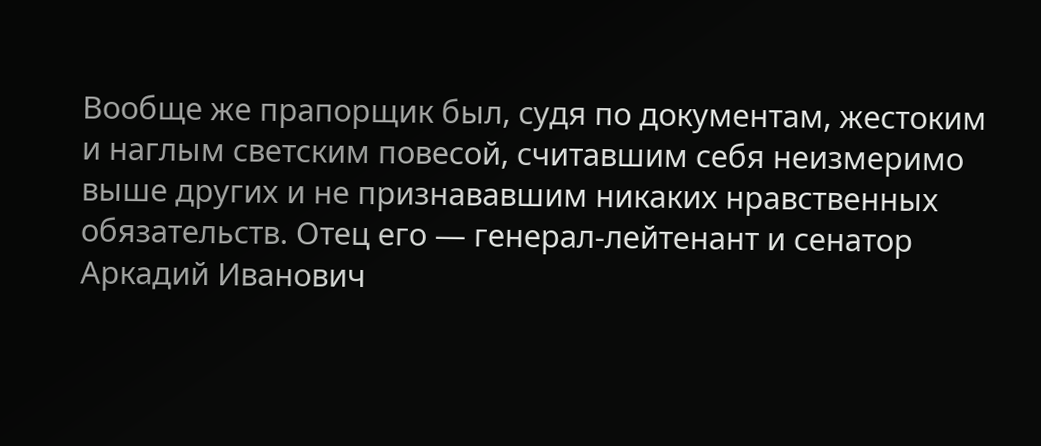Вообще же прапорщик был, судя по документам, жестоким и наглым светским повесой, считавшим себя неизмеримо выше других и не признававшим никаких нравственных обязательств. Отец его — генерал-лейтенант и сенатор Аркадий Иванович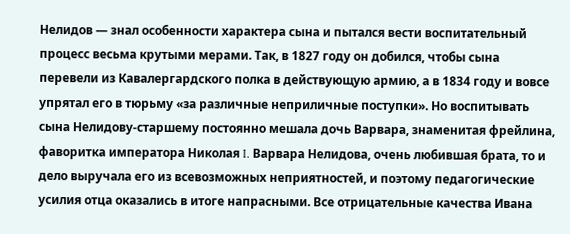Нелидов — знал особенности характера сына и пытался вести воспитательный процесс весьма крутыми мерами. Так, в 1827 году он добился, чтобы сына перевели из Кавалергардского полка в действующую армию, а в 1834 году и вовсе упрятал его в тюрьму «за различные неприличные поступки». Но воспитывать сына Нелидову-старшему постоянно мешала дочь Варвара, знаменитая фрейлина, фаворитка императора Николая I. Варвара Нелидова, очень любившая брата, то и дело выручала его из всевозможных неприятностей, и поэтому педагогические усилия отца оказались в итоге напрасными. Все отрицательные качества Ивана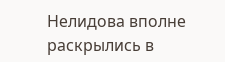Нелидова вполне раскрылись в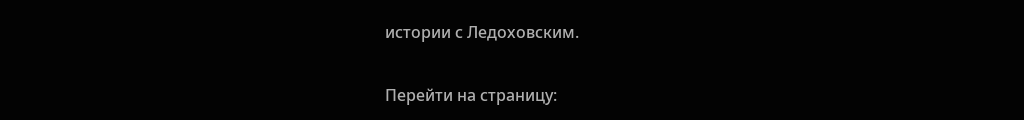истории с Ледоховским.

Перейти на страницу: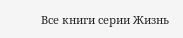Все книги серии Жизнь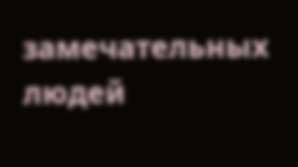замечательных людей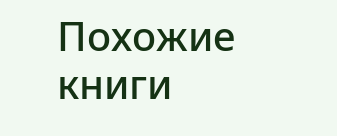Похожие книги